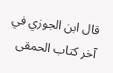قال ابن الجوزي في آخر كتاب الحمقى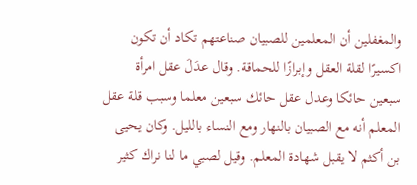والمغفلين أن المعلمين للصبيان صناعتهم تكاد أن تكون اكسيرًا لقلة العقل وإبرازًا للحماقة. وقال عدَلَ عقل امرأة سبعين حائكا وعدل عقل حائك سبعين معلما وسبب قلة عقل المعلم أنه مع الصبيان بالنهار ومع النساء بالليل. وكان يحيى بن أكثم لا يقبل شهادة المعلم. وقيل لصبي ما لنا نراك كثير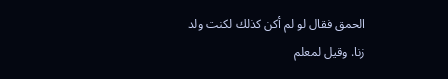الحمق فقال لو لم أكن كذلك لكنت ولد زنا. وقيل لمعلم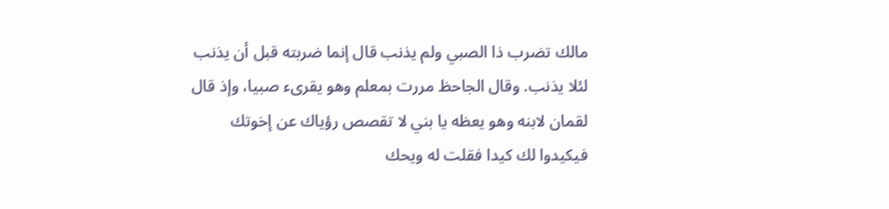مالك تضرب ذا الصبي ولم يذنب قال إنما ضربته قبل أن يذنب لئلا يذنب. وقال الجاحظ مررت بمعلم وهو يقرىء صبيا، وإذ قال لقمان لابنه وهو يعظه يا بني لا تقصص رؤياك عن إخوتك فيكيدوا لك كيدا فقلت له ويحك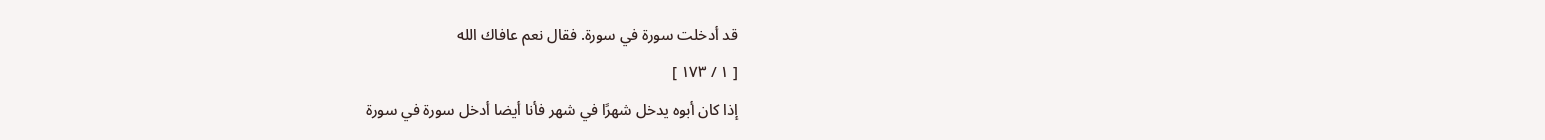قد أدخلت سورة في سورة. فقال نعم عافاك الله
[ ١ / ١٧٣ ]
إذا كان أبوه يدخل شهرًا في شهر فأنا أيضا أدخل سورة في سورة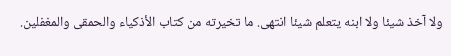ولا آخذ شيئا ولا ابنه يتعلم شيئا انتهى. ما تخيرته من كتاب الأذكياء والحمقى والمغفلين.